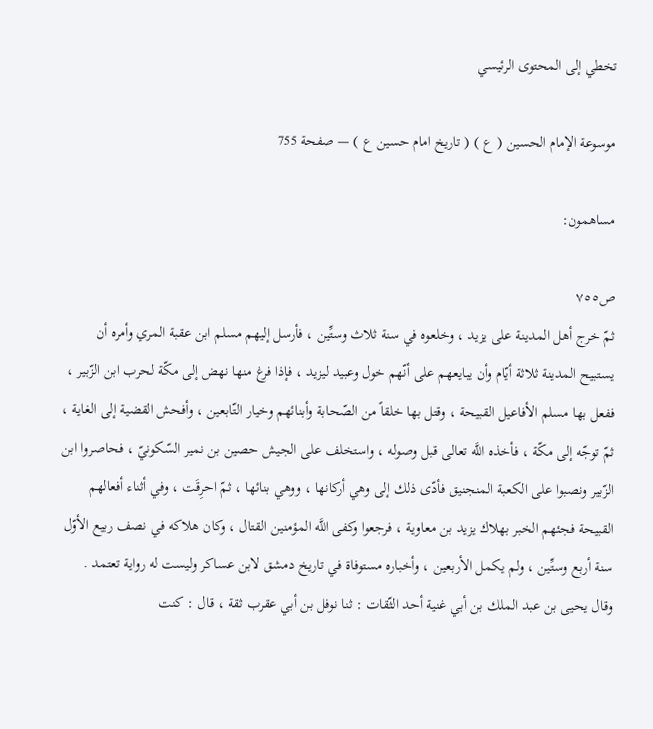تخطي إلى المحتوى الرئيسي

موسوعة الإمام الحسين ( ع ) ( تاريخ امام حسين ع ) — صفحة 755

مساهمون:

ص٧٥٥
ثمّ خرج أهل المدينة على يزيد ، وخلعوه في سنة ثلاث وستِّين ، فأرسل إليهم مسلم ابن عقبة المري وأمره أن يستبيح المدينة ثلاثة أيّام وأن يبايعهم على أنّهم خول وعبيد ليزيد ، فإذا فرغ منها نهض إلى مكّة لحرب ابن الزّبير ، ففعل بها مسلم الأفاعيل القبيحة ، وقتل بها خلقاً من الصّحابة وأبنائهم وخيار التّابعين ، وأفحش القضية إلى الغاية ، ثمّ توجّه إلى مكّة ، فأخذه اللَّه تعالى قبل وصوله ، واستخلف على الجيش حصين بن نمير السّكونيّ ، فحاصروا ابن الزّبير ونصبوا على الكعبة المنجنيق فأدّى ذلك إلى وهي أركانها ، ووهي بنائها ، ثمّ احرِقَت ، وفي أثناء أفعالهم القبيحة فجئهم الخبر بهلاك يزيد بن معاوية ، فرجعوا وكفى اللَّه المؤمنين القتال ، وكان هلاكه في نصف ربيع الأوّل سنة أربع وستِّين ، ولم يكمل الأربعين ، وأخباره مستوفاة في تاريخ دمشق لابن عساكر وليست له رواية تعتمد . وقال يحيى بن عبد الملك بن أبي غنية أحد الثّقات : ثنا نوفل بن أبي عقرب ثقة ، قال : كنت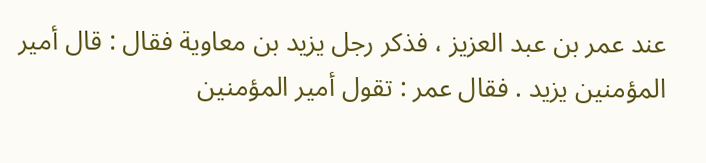عند عمر بن عبد العزيز ، فذكر رجل يزيد بن معاوية فقال : قال أمير المؤمنين يزيد . فقال عمر : تقول أمير المؤمنين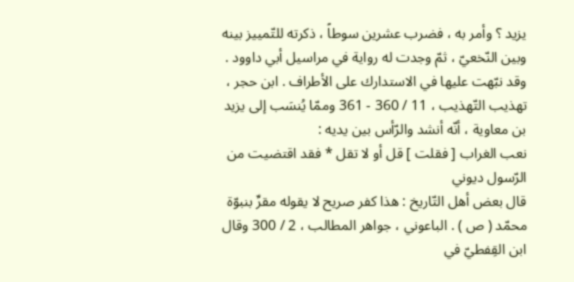يزيد ؟ وأمر به ، فضرب عشرين سوطاً ، ذكرته للتّمييز بينه وبين النّخعيّ ، ثمّ وجدت له رواية في مراسيل أبي داوود . وقد نبّهت عليها في الاستدارك على الأطراف . ابن حجر ، تهذيب التّهذيب ، 11 / 360 - 361 وممّا يُنسَب إلى يزيد بن معاوية ، أنّه أنشد والرّأس بين يديه :
نعب الغراب [ فقلت ] قل أو لا تقل * فقد اقتضيت من الرّسول ديوني
قال بعض أهل التّاريخ : هذا كفر صريح لا يقوله مقرِّ بنبوّة محمّد ( ص ) . الباعوني ، جواهر المطالب ، 2 / 300 وقال ابن القِفطيّ في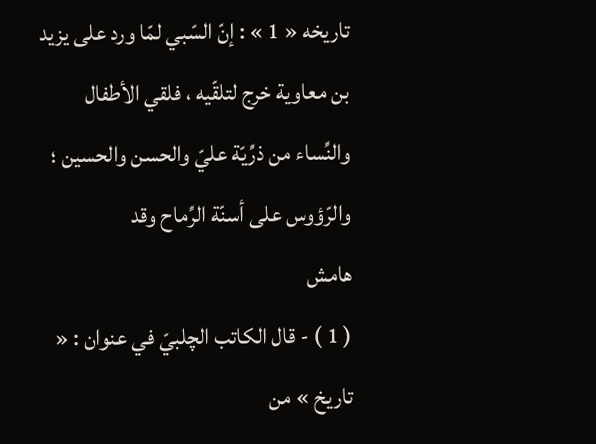تاريخه « 1 » : إنّ السّبي لمّا ورد على يزيد بن معاوية خرج لتلقّيه ، فلقي الأطفال والنِّساء من ذرِّيّة عليّ والحسن والحسين ؛ والرّؤوس على أسنّة الرِّماح وقد
هامش
( 1 ) - قال الكاتب الچلبيّ في عنوان : « تاريخ » من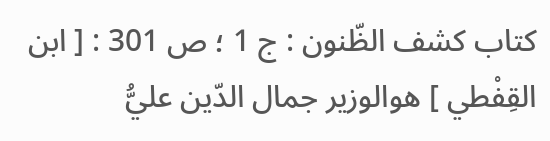كتاب كشف الظّنون : ج 1 ؛ ص 301 : [ ابن القِفْطي ] هوالوزير جمال الدّين عليُّ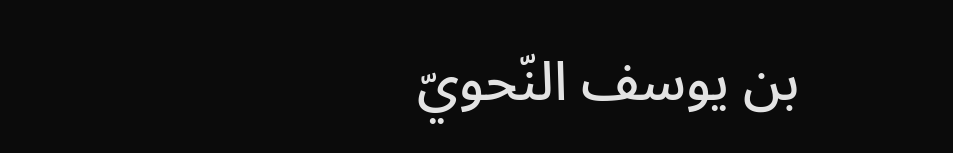بن يوسف النّحويّ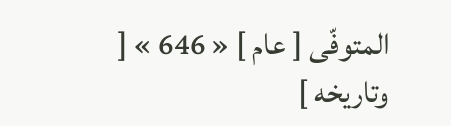المتوفّى [ عام ] « 646 » [ وتاريخه ]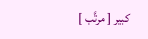كبير [ مرتَّب ]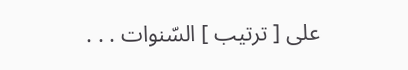على [ ترتيب ] السّنوات . . .